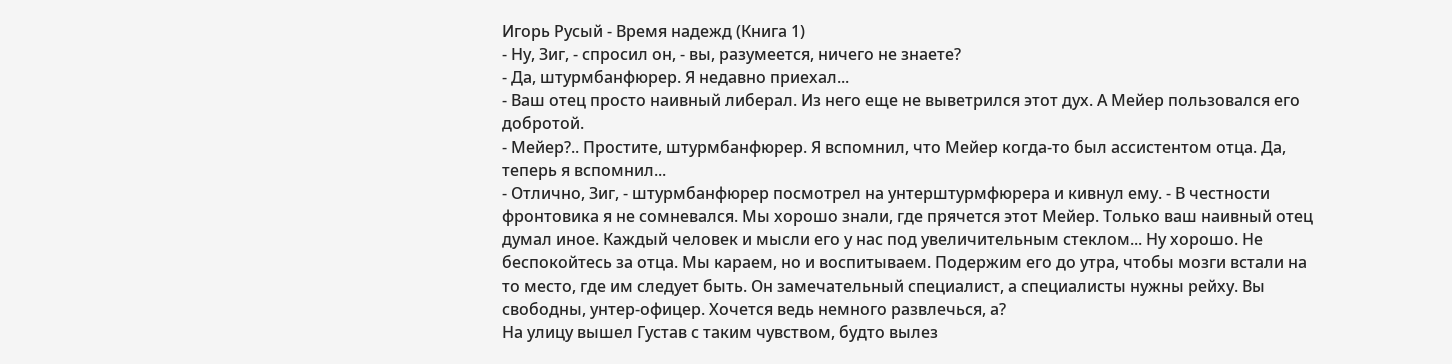Игорь Русый - Время надежд (Книга 1)
- Ну, Зиг, - спросил он, - вы, разумеется, ничего не знаете?
- Да, штурмбанфюрер. Я недавно приехал...
- Ваш отец просто наивный либерал. Из него еще не выветрился этот дух. А Мейер пользовался его добротой.
- Мейер?.. Простите, штурмбанфюрер. Я вспомнил, что Мейер когда-то был ассистентом отца. Да, теперь я вспомнил...
- Отлично, Зиг, - штурмбанфюрер посмотрел на унтерштурмфюрера и кивнул ему. - В честности фронтовика я не сомневался. Мы хорошо знали, где прячется этот Мейер. Только ваш наивный отец думал иное. Каждый человек и мысли его у нас под увеличительным стеклом... Ну хорошо. Не беспокойтесь за отца. Мы караем, но и воспитываем. Подержим его до утра, чтобы мозги встали на то место, где им следует быть. Он замечательный специалист, а специалисты нужны рейху. Вы свободны, унтер-офицер. Хочется ведь немного развлечься, а?
На улицу вышел Густав с таким чувством, будто вылез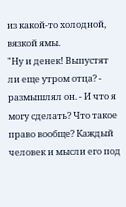из какой-то холодной, вязкой ямы.
"Ну и денек! Выпустят ли еще утром отца? - размышлял он. - И что я могу сделать? Что такое право вообще? Каждый человек и мысли его под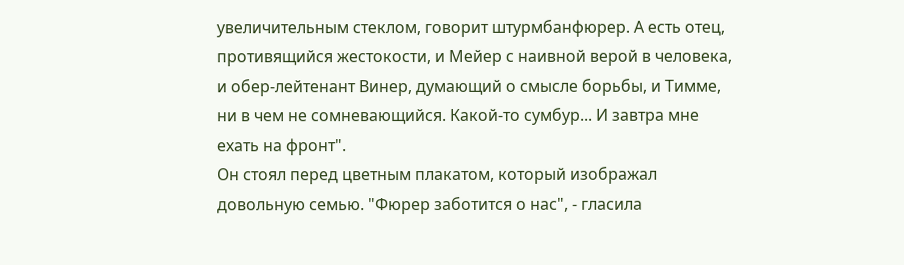увеличительным стеклом, говорит штурмбанфюрер. А есть отец, противящийся жестокости, и Мейер с наивной верой в человека, и обер-лейтенант Винер, думающий о смысле борьбы, и Тимме, ни в чем не сомневающийся. Какой-то сумбур... И завтра мне ехать на фронт".
Он стоял перед цветным плакатом, который изображал довольную семью. "Фюрер заботится о нас", - гласила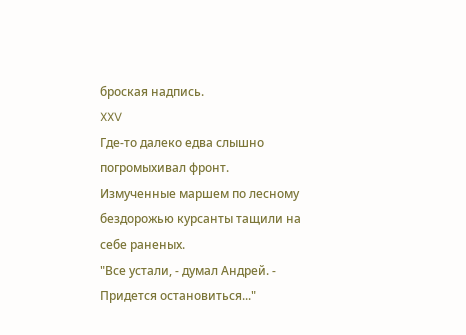броская надпись.
XXV
Где-то далеко едва слышно погромыхивал фронт.
Измученные маршем по лесному бездорожью курсанты тащили на себе раненых.
"Все устали, - думал Андрей. - Придется остановиться..."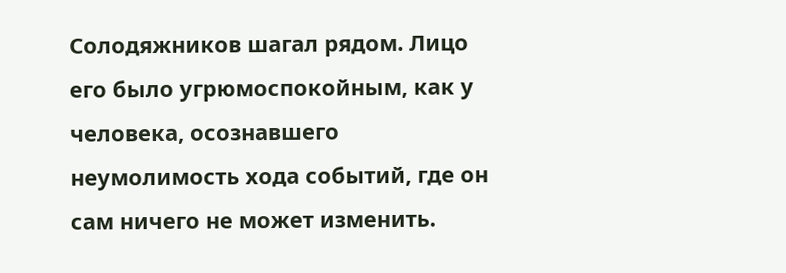Солодяжников шагал рядом. Лицо его было угрюмоспокойным, как у человека, осознавшего неумолимость хода событий, где он сам ничего не может изменить.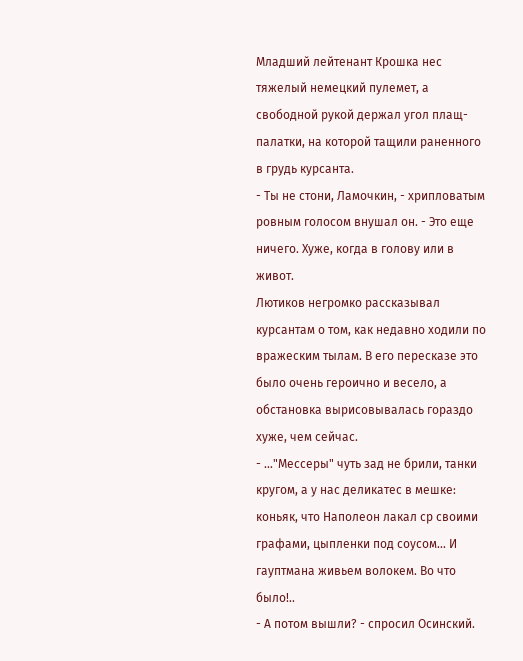Младший лейтенант Крошка нес тяжелый немецкий пулемет, а свободной рукой держал угол плащ-палатки, на которой тащили раненного в грудь курсанта.
- Ты не стони, Ламочкин, - хрипловатым ровным голосом внушал он. - Это еще ничего. Хуже, когда в голову или в живот.
Лютиков негромко рассказывал курсантам о том, как недавно ходили по вражеским тылам. В его пересказе это было очень героично и весело, а обстановка вырисовывалась гораздо хуже, чем сейчас.
- ..."Мессеры" чуть зад не брили, танки кругом, а у нас деликатес в мешке: коньяк, что Наполеон лакал ср своими графами, цыпленки под соусом... И гауптмана живьем волокем. Во что было!..
- А потом вышли? - спросил Осинский.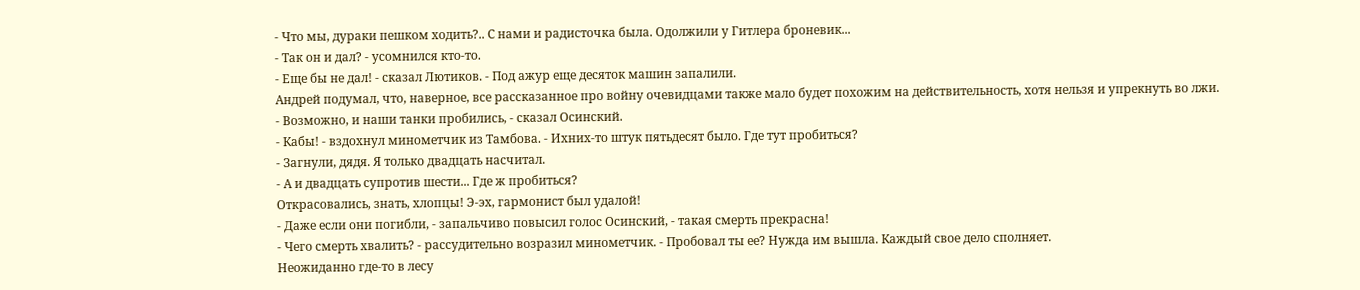- Что мы, дураки пешком ходить?.. С нами и радисточка была. Одолжили у Гитлера броневик...
- Так он и дал? - усомнился кто-то.
- Еще бы не дал! - сказал Лютиков. - Под ажур еще десяток машин запалили.
Андрей подумал, что, наверное, все рассказанное про войну очевидцами также мало будет похожим на действительность, хотя нельзя и упрекнуть во лжи.
- Возможно, и наши танки пробились, - сказал Осинский.
- Кабы! - вздохнул минометчик из Тамбова. - Ихних-то штук пятьдесят было. Где тут пробиться?
- Загнули, дядя. Я только двадцать насчитал.
- А и двадцать супротив шести... Где ж пробиться?
Открасовались, знать, хлопцы! Э-эх, гармонист был удалой!
- Даже если они погибли, - запальчиво повысил голос Осинский, - такая смерть прекрасна!
- Чего смерть хвалить? - рассудительно возразил минометчик. - Пробовал ты ее? Нужда им вышла. Каждый свое дело сполняет.
Неожиданно где-то в лесу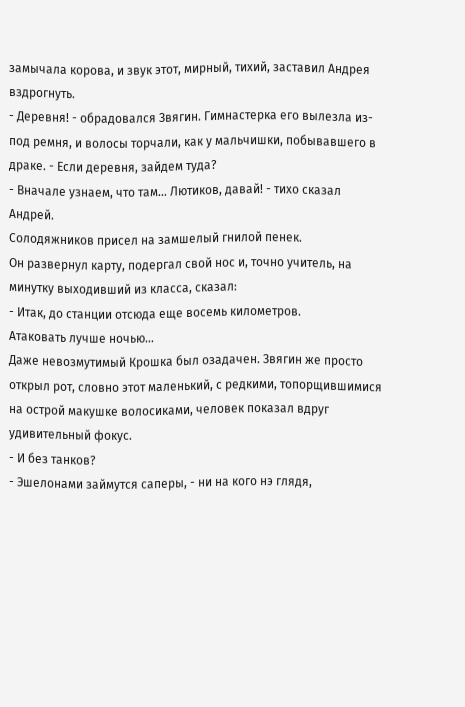замычала корова, и звук этот, мирный, тихий, заставил Андрея вздрогнуть.
- Деревня! - обрадовался Звягин. Гимнастерка его вылезла из-под ремня, и волосы торчали, как у мальчишки, побывавшего в драке. - Если деревня, зайдем туда?
- Вначале узнаем, что там... Лютиков, давай! - тихо сказал Андрей.
Солодяжников присел на замшелый гнилой пенек.
Он развернул карту, подергал свой нос и, точно учитель, на минутку выходивший из класса, сказал:
- Итак, до станции отсюда еще восемь километров.
Атаковать лучше ночью...
Даже невозмутимый Крошка был озадачен. Звягин же просто открыл рот, словно этот маленький, с редкими, топорщившимися на острой макушке волосиками, человек показал вдруг удивительный фокус.
- И без танков?
- Эшелонами займутся саперы, - ни на кого нэ глядя,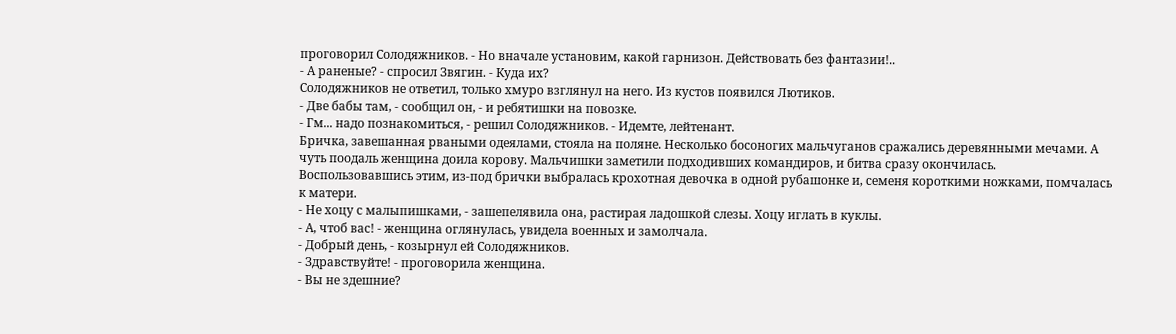проговорил Солодяжников. - Но вначале установим, какой гарнизон. Действовать без фантазии!..
- А раненые? - спросил Звягин. - Куда их?
Солодяжников не ответил, только хмуро взглянул на него. Из кустов появился Лютиков.
- Две бабы там, - сообщил он, - и ребятишки на повозке.
- Гм... надо познакомиться, - решил Солодяжников. - Идемте, лейтенант.
Бричка, завешанная рваными одеялами, стояла на поляне. Несколько босоногих мальчуганов сражались деревянными мечами. А чуть поодаль женщина доила корову. Мальчишки заметили подходивших командиров, и битва сразу окончилась.
Воспользовавшись этим, из-под брички выбралась крохотная девочка в одной рубашонке и, семеня короткими ножками, помчалась к матери.
- Не хоцу с малыпишками, - зашепелявила она, растирая ладошкой слезы. Хоцу иглать в куклы.
- А, чтоб вас! - женщина оглянулась, увидела военных и замолчала.
- Добрый день, - козырнул ей Солодяжников.
- Здравствуйте! - проговорила женщина.
- Вы не здешние?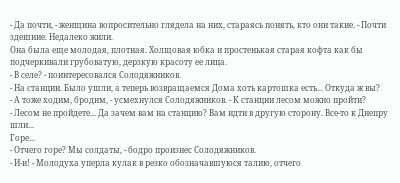- Да почти, - женщина вопросительно глядела на них, стараясь понять, кто они такие. - Почти здешние. Недалеко жили.
Она была еще молодая, плотная. Холщовая юбка и простенькая старая кофта как бы подчеркивали грубоватую, дерзкую красоту ее лица.
- В селе? - поинтересовался Солодяжников.
- На станции. Было ушли, а теперь возвращаемся Дома хоть картошка есть... Откуда ж вы?
- А тоже ходим, бродим, - усмехнулся Солодяжников. - К станции лесом можно пройти?
- Лесом не пройдете... Да зачем вам на станцию? Вам идти в другую сторону. Все-то к Днепру шли...
Горе...
- Отчего горе? Мы солдаты, - бодро произнес Солодяжников.
- И-и! - Молодуха уперла кулак в резко обозначавшуюся талию, отчего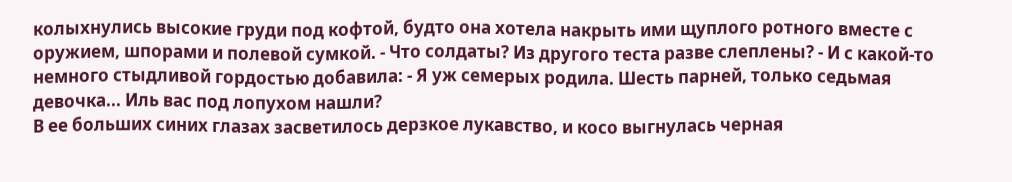колыхнулись высокие груди под кофтой, будто она хотела накрыть ими щуплого ротного вместе с оружием, шпорами и полевой сумкой. - Что солдаты? Из другого теста разве слеплены? - И с какой-то немного стыдливой гордостью добавила: - Я уж семерых родила. Шесть парней, только седьмая девочка... Иль вас под лопухом нашли?
В ее больших синих глазах засветилось дерзкое лукавство, и косо выгнулась черная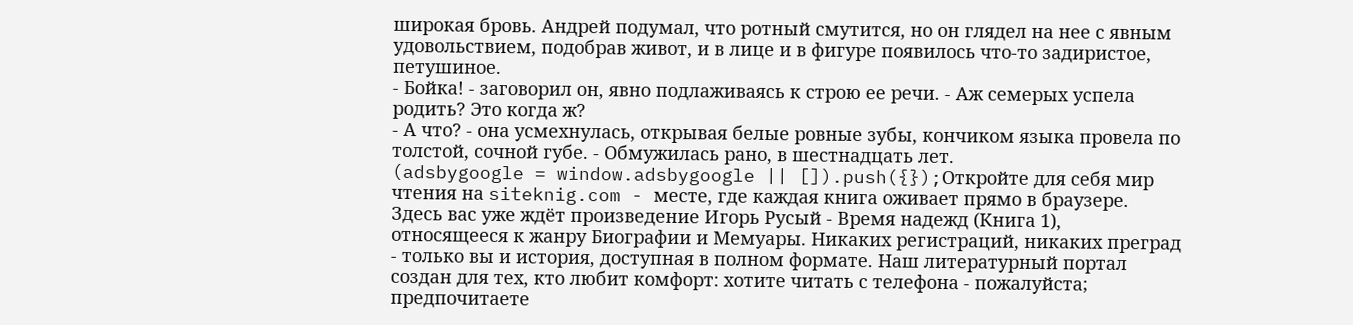широкая бровь. Андрей подумал, что ротный смутится, но он глядел на нее с явным удовольствием, подобрав живот, и в лице и в фигуре появилось что-то задиристое, петушиное.
- Бойка! - заговорил он, явно подлаживаясь к строю ее речи. - Аж семерых успела родить? Это когда ж?
- А что? - она усмехнулась, открывая белые ровные зубы, кончиком языка провела по толстой, сочной губе. - Обмужилась рано, в шестнадцать лет.
(adsbygoogle = window.adsbygoogle || []).push({});Откройте для себя мир чтения на siteknig.com - месте, где каждая книга оживает прямо в браузере. Здесь вас уже ждёт произведение Игорь Русый - Время надежд (Книга 1), относящееся к жанру Биографии и Мемуары. Никаких регистраций, никаких преград - только вы и история, доступная в полном формате. Наш литературный портал создан для тех, кто любит комфорт: хотите читать с телефона - пожалуйста; предпочитаете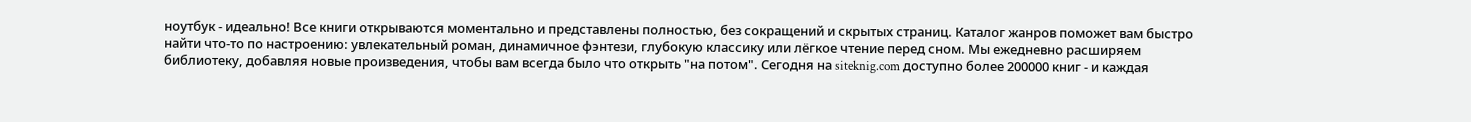ноутбук - идеально! Все книги открываются моментально и представлены полностью, без сокращений и скрытых страниц. Каталог жанров поможет вам быстро найти что-то по настроению: увлекательный роман, динамичное фэнтези, глубокую классику или лёгкое чтение перед сном. Мы ежедневно расширяем библиотеку, добавляя новые произведения, чтобы вам всегда было что открыть "на потом". Сегодня на siteknig.com доступно более 200000 книг - и каждая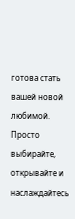готова стать вашей новой любимой. Просто выбирайте, открывайте и наслаждайтесь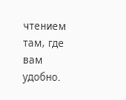чтением там, где вам удобно.